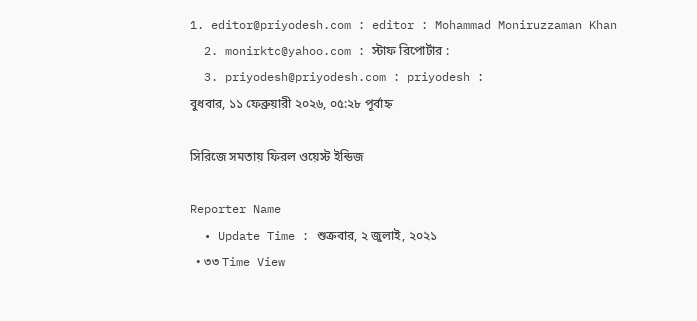1. editor@priyodesh.com : editor : Mohammad Moniruzzaman Khan
  2. monirktc@yahoo.com : স্টাফ রিপোর্টার :
  3. priyodesh@priyodesh.com : priyodesh :
বুধবার, ১১ ফেব্রুয়ারী ২০২৬, ০৫:২৮ পূর্বাহ্ন

সিরিজে সমতায় ফিরল ওয়েস্ট ইন্ডিজ

Reporter Name
  • Update Time : শুক্রবার, ২ জুলাই, ২০২১
  • ৩৩ Time View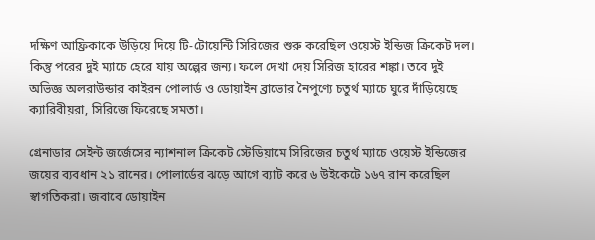দক্ষিণ আফ্রিকাকে উড়িয়ে দিয়ে টি-টোয়েন্টি সিরিজের শুরু করেছিল ওয়েস্ট ইন্ডিজ ক্রিকেট দল। কিন্তু পরের দুই ম্যাচে হেরে যায় অল্পের জন্য। ফলে দেখা দেয় সিরিজ হারের শঙ্কা। তবে দুই অভিজ্ঞ অলরাউন্ডার কাইরন পোলার্ড ও ডোয়াইন ব্রাভোর নৈপুণ্যে চতুর্থ ম্যাচে ঘুরে দাঁড়িয়েছে ক্যারিবীয়রা, সিরিজে ফিরেছে সমতা।

গ্রেনাডার সেইন্ট জর্জেসের ন্যাশনাল ক্রিকেট স্টেডিয়ামে সিরিজের চতুর্থ ম্যাচে ওয়েস্ট ইন্ডিজের জয়ের ব্যবধান ২১ রানের। পোলার্ডের ঝড়ে আগে ব্যাট করে ৬ উইকেটে ১৬৭ রান করেছিল স্বাগতিকরা। জবাবে ডোয়াইন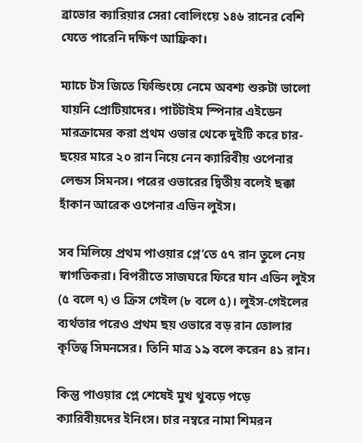ব্রাভোর ক্যারিয়ার সেরা বোলিংয়ে ১৪৬ রানের বেশি যেতে পারেনি দক্ষিণ আফ্রিকা।

ম্যাচে টস জিতে ফিল্ডিংয়ে নেমে অবশ্য শুরুটা ভালো যায়নি প্রোটিয়াদের। পার্টটাইম স্পিনার এইডেন মারক্রামের করা প্রথম ওভার থেকে দুইটি করে চার-ছয়ের মারে ২০ রান নিয়ে নেন ক্যারিবীয় ওপেনার লেন্ডস সিমনস। পরের ওভারের দ্বিতীয় বলেই ছক্কা হাঁকান আরেক ওপেনার এভিন লুইস।

সব মিলিয়ে প্রথম পাওয়ার প্লে’তে ৫৭ রান তুলে নেয় স্বাগতিকরা। বিপরীতে সাজঘরে ফিরে যান এভিন লুইস (৫ বলে ৭) ও ক্রিস গেইল (৮ বলে ৫)। লুইস-গেইলের ব্যর্থতার পরেও প্রথম ছয় ওভারে বড় রান তোলার কৃতিত্ব সিমনসের। তিনি মাত্র ১৯ বলে করেন ৪১ রান।

কিন্তু পাওয়ার প্লে শেষেই মুখ থুবড়ে পড়ে ক্যারিবীয়দের ইনিংস। চার নম্বরে নামা শিমরন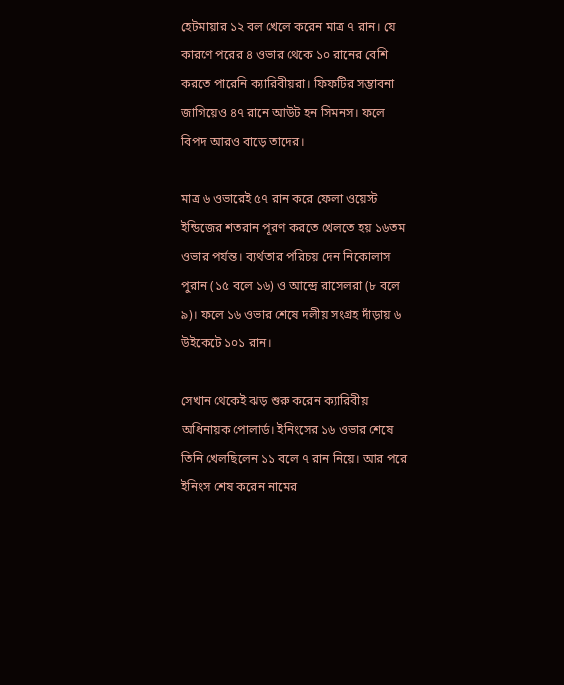হেটমায়ার ১২ বল খেলে করেন মাত্র ৭ রান। যে কারণে পরের ৪ ওভার থেকে ১০ রানের বেশি করতে পারেনি ক্যারিবীয়রা। ফিফটির সম্ভাবনা জাগিয়েও ৪৭ রানে আউট হন সিমনস। ফলে বিপদ আরও বাড়ে তাদের।

মাত্র ৬ ওভারেই ৫৭ রান করে ফেলা ওয়েস্ট ইন্ডিজের শতরান পূরণ করতে খেলতে হয় ১৬তম ওভার পর্যন্ত। ব্যর্থতার পরিচয় দেন নিকোলাস পুরান (১৫ বলে ১৬) ও আন্দ্রে রাসেলরা (৮ বলে ৯)। ফলে ১৬ ওভার শেষে দলীয় সংগ্রহ দাঁড়ায় ৬ উইকেটে ১০১ রান।

সেখান থেকেই ঝড় শুরু করেন ক্যারিবীয় অধিনায়ক পোলার্ড। ইনিংসের ১৬ ওভার শেষে তিনি খেলছিলেন ১১ বলে ৭ রান নিয়ে। আর পরে ইনিংস শেষ করেন নামের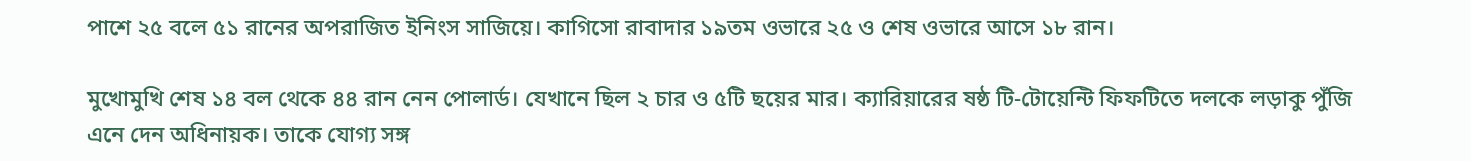পাশে ২৫ বলে ৫১ রানের অপরাজিত ইনিংস সাজিয়ে। কাগিসো রাবাদার ১৯তম ওভারে ২৫ ও শেষ ওভারে আসে ১৮ রান।

মুখোমুখি শেষ ১৪ বল থেকে ৪৪ রান নেন পোলার্ড। যেখানে ছিল ২ চার ও ৫টি ছয়ের মার। ক্যারিয়ারের ষষ্ঠ টি-টোয়েন্টি ফিফটিতে দলকে লড়াকু পুঁজি এনে দেন অধিনায়ক। তাকে যোগ্য সঙ্গ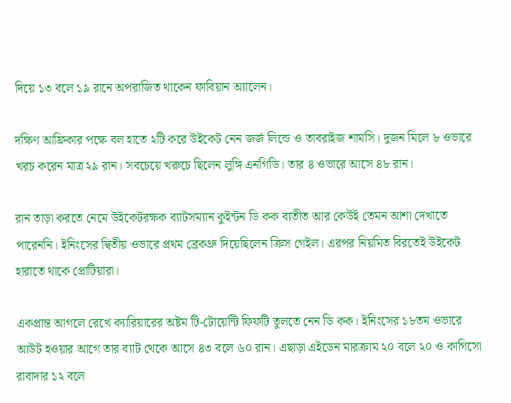দিয়ে ১৩ বলে ১৯ রানে অপরাজিত থাকেন ফাবিয়ান অ্যালেন।

দক্ষিণ আফ্রিকার পক্ষে বল হাতে ২টি করে উইকেট নেন জর্জ লিন্ডে ও তাবরাইজ শামসি। দুজন মিলে ৮ ওভারে খরচ করেন মাত্র ২৯ রান। সবচেয়ে খরুচে ছিলেন লুঙ্গি এনগিডি। তার ৪ ওভারে আসে ৪৮ রান।

রান তাড়া করতে নেমে উইকেটরক্ষক ব্যাটসম্যান কুইন্টন ডি কক ব্যতীত আর কেউই তেমন আশা দেখাতে পারেননি। ইনিংসের দ্বিতীয় ওভারে প্রথম ব্রেকথ্রু দিয়েছিলেন ক্রিস গেইল। এরপর নিয়মিত বিরতেই উইকেট হারাতে থাকে প্রোটিয়ারা।

একপ্রান্ত আগলে রেখে ক্যারিয়ারের অষ্টম টি-টোয়েন্টি ফিফটি তুলতে নেন ডি কক। ইনিংসের ১৮তম ওভারে আউট হওয়ার আগে তার ব্যাট থেকে আসে ৪৩ বলে ৬০ রান। এছাড়া এইডেন মারক্রাম ২০ বলে ২০ ও কাগিসো রাবাদার ১২ বলে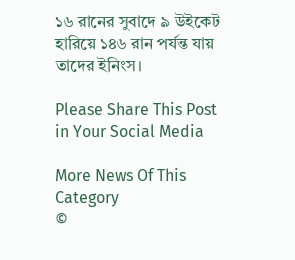১৬ রানের সুবাদে ৯ উইকেট হারিয়ে ১৪৬ রান পর্যন্ত যায় তাদের ইনিংস।

Please Share This Post in Your Social Media

More News Of This Category
©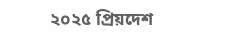২০২৫ প্রিয়দেশ